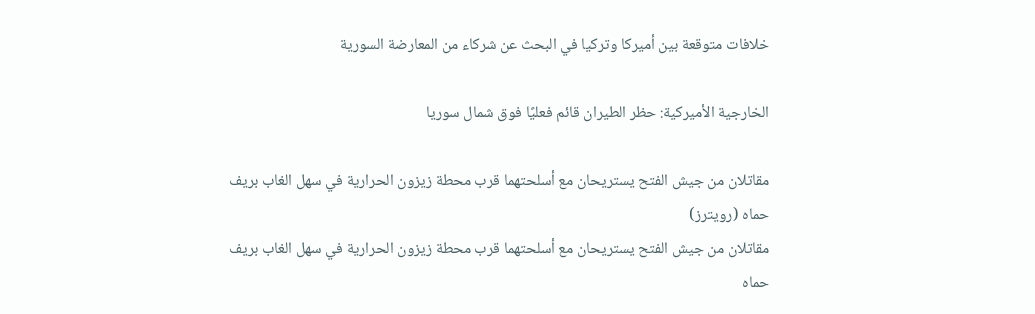خلافات متوقعة بين أميركا وتركيا في البحث عن شركاء من المعارضة السورية

الخارجية الأميركية: حظر الطيران قائم فعليًا فوق شمال سوريا

مقاتلان من جيش الفتح يستريحان مع أسلحتهما قرب محطة زيزون الحرارية في سهل الغاب بريف حماه (رويترز)
مقاتلان من جيش الفتح يستريحان مع أسلحتهما قرب محطة زيزون الحرارية في سهل الغاب بريف حماه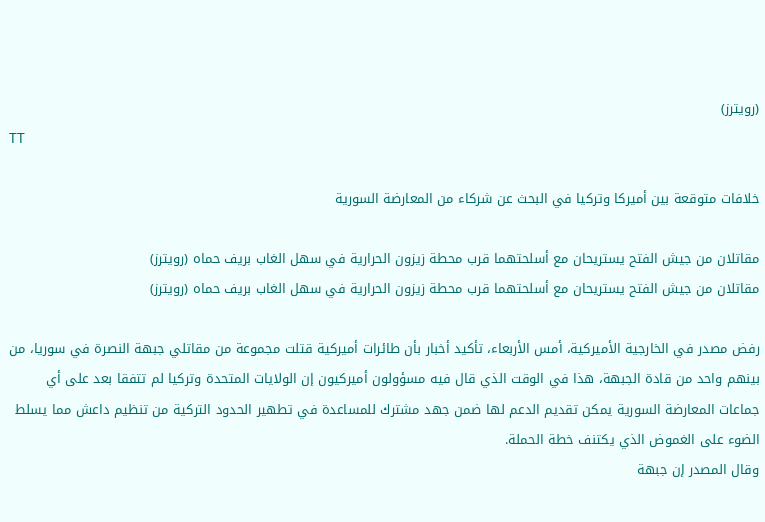(رويترز)
TT

خلافات متوقعة بين أميركا وتركيا في البحث عن شركاء من المعارضة السورية

مقاتلان من جيش الفتح يستريحان مع أسلحتهما قرب محطة زيزون الحرارية في سهل الغاب بريف حماه (رويترز)
مقاتلان من جيش الفتح يستريحان مع أسلحتهما قرب محطة زيزون الحرارية في سهل الغاب بريف حماه (رويترز)

رفض مصدر في الخارجية الأميركية، أمس الأربعاء، تأكيد أخبار بأن طائرات أميركية قتلت مجموعة من مقاتلي جبهة النصرة في سوريا، من بينهم واحد من قادة الجبهة، هذا في الوقت الذي قال فيه مسؤولون أميركيون إن الولايات المتحدة وتركيا لم تتفقا بعد على أي جماعات المعارضة السورية يمكن تقديم الدعم لها ضمن جهد مشترك للمساعدة في تطهير الحدود التركية من تنظيم داعش مما يسلط الضوء على الغموض الذي يكتنف خطة الحملة.
وقال المصدر إن جبهة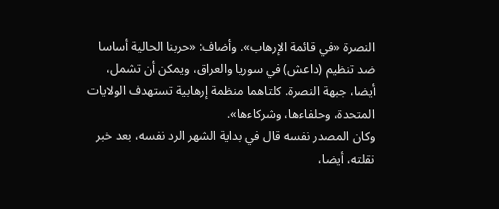النصرة «في قائمة الإرهاب». وأضاف: «حربنا الحالية أساسا ضد تنظيم (داعش) في سوريا والعراق، ويمكن أن تشمل، أيضا، جبهة النصرة. كلتاهما منظمة إرهابية تستهدف الولايات المتحدة، وحلفاءها، وشركاءها».
وكان المصدر نفسه قال في بداية الشهر الرد نفسه، بعد خبر نقلته، أيضا،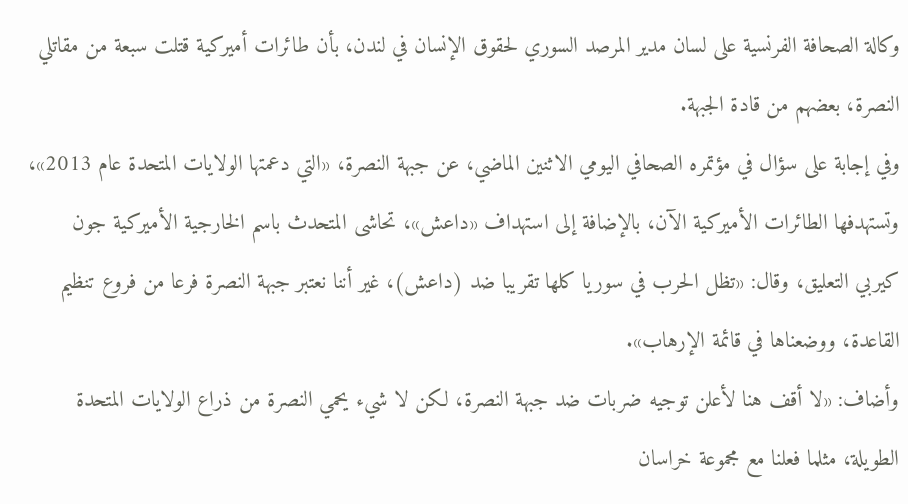وكالة الصحافة الفرنسية على لسان مدير المرصد السوري لحقوق الإنسان في لندن، بأن طائرات أميركية قتلت سبعة من مقاتلي النصرة، بعضهم من قادة الجبهة.
وفي إجابة على سؤال في مؤتمره الصحافي اليومي الاثنين الماضي، عن جبهة النصرة، «التي دعمتها الولايات المتحدة عام 2013»، وتستهدفها الطائرات الأميركية الآن، بالإضافة إلى استهداف «داعش»، تحاشى المتحدث باسم الخارجية الأميركية جون كيربي التعليق، وقال: «تظل الحرب في سوريا كلها تقريبا ضد (داعش)، غير أننا نعتبر جبهة النصرة فرعا من فروع تنظيم القاعدة، ووضعناها في قائمة الإرهاب».
وأضاف: «لا أقف هنا لأعلن توجيه ضربات ضد جبهة النصرة، لكن لا شيء يحمي النصرة من ذراع الولايات المتحدة الطويلة، مثلما فعلنا مع مجموعة خراسان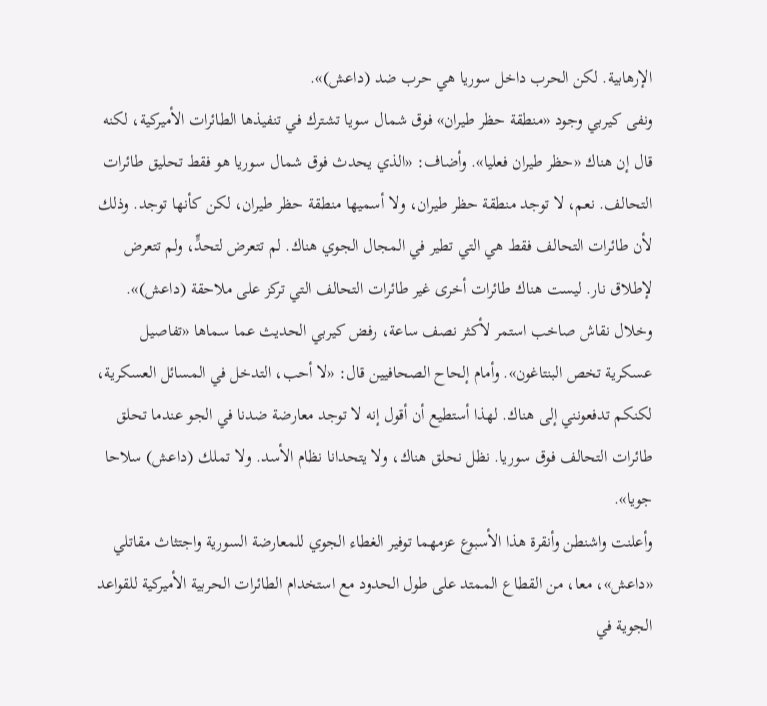الإرهابية. لكن الحرب داخل سوريا هي حرب ضد (داعش)».
ونفى كيربي وجود «منطقة حظر طيران» فوق شمال سويا تشترك في تنفيذها الطائرات الأميركية، لكنه قال إن هناك «حظر طيران فعليا». وأضاف: «الذي يحدث فوق شمال سوريا هو فقط تحليق طائرات التحالف. نعم، لا توجد منطقة حظر طيران، ولا أسميها منطقة حظر طيران، لكن كأنها توجد. وذلك لأن طائرات التحالف فقط هي التي تطير في المجال الجوي هناك. لم تتعرض لتحدٍّ، ولم تتعرض لإطلاق نار. ليست هناك طائرات أخرى غير طائرات التحالف التي تركز على ملاحقة (داعش)».
وخلال نقاش صاخب استمر لأكثر نصف ساعة، رفض كيربي الحديث عما سماها «تفاصيل عسكرية تخص البنتاغون». وأمام إلحاح الصحافيين قال: «لا أحب، التدخل في المسائل العسكرية، لكنكم تدفعونني إلى هناك. لهذا أستطيع أن أقول إنه لا توجد معارضة ضدنا في الجو عندما تحلق طائرات التحالف فوق سوريا. نظل نحلق هناك، ولا يتحدانا نظام الأسد. ولا تملك (داعش) سلاحا جويا».
وأعلنت واشنطن وأنقرة هذا الأسبوع عزمهما توفير الغطاء الجوي للمعارضة السورية واجتثاث مقاتلي «داعش»، معا، من القطاع الممتد على طول الحدود مع استخدام الطائرات الحربية الأميركية للقواعد الجوية في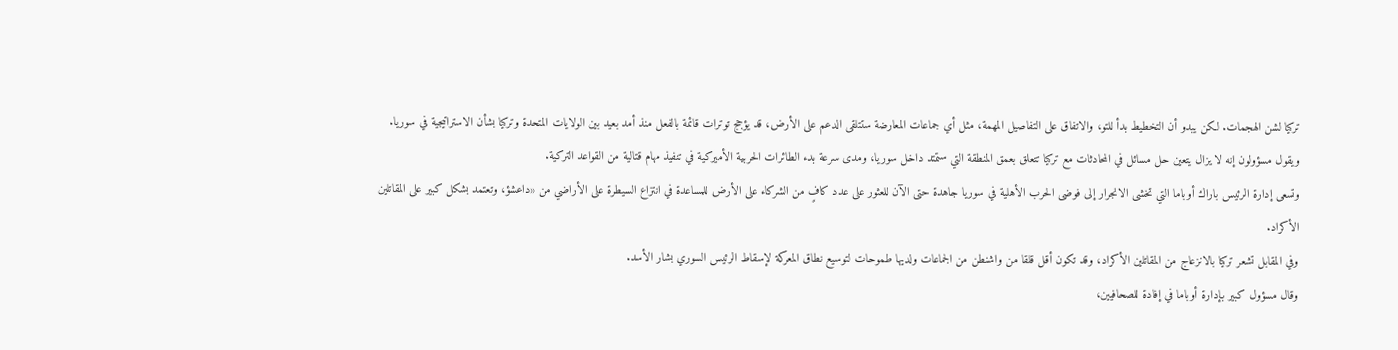تركيا لشن الهجمات. لكن يبدو أن التخطيط بدأ للتو، والاتفاق على التفاصيل المهمة، مثل أي جماعات المعارضة ستتلقى الدعم على الأرض، قد يؤجج توترات قائمة بالفعل منذ أمد بعيد بين الولايات المتحدة وتركيا بشأن الاستراتيجية في سوريا.
ويقول مسؤولون إنه لا يزال يتعين حل مسائل في المحادثات مع تركيا تتعلق بعمق المنطقة التي ستمتد داخل سوريا، ومدى سرعة بدء الطائرات الحربية الأميركية في تنفيذ مهام قتالية من القواعد التركية.
وتسعى إدارة الرئيس باراك أوباما التي تخشى الانجرار إلى فوضى الحرب الأهلية في سوريا جاهدة حتى الآن للعثور على عدد كافٍ من الشركاء على الأرض للمساعدة في انتزاع السيطرة على الأراضي من «داعشؤ، وتعتمد بشكل كبير على المقاتلين الأكراد.
وفي المقابل تشعر تركيا بالانزعاج من المقاتلين الأكراد، وقد تكون أقل قلقا من واشنطن من الجماعات ولديها طموحات لتوسيع نطاق المعركة لإسقاط الرئيس السوري بشار الأسد.
وقال مسؤول كبير بإدارة أوباما في إفادة للصحافيين،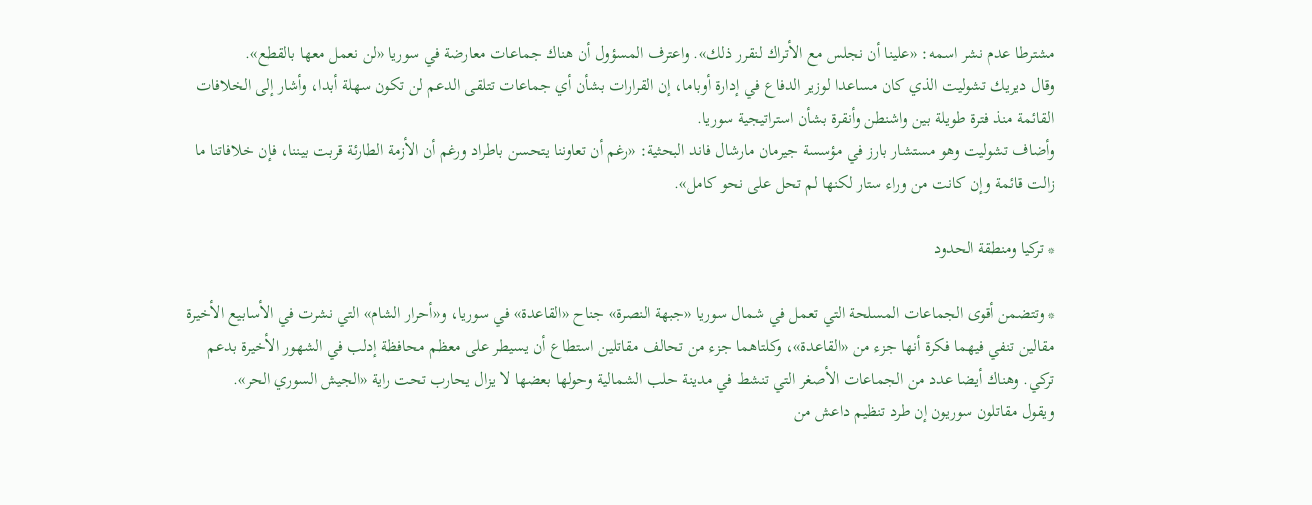مشترطا عدم نشر اسمه: «علينا أن نجلس مع الأتراك لنقرر ذلك». واعترف المسؤول أن هناك جماعات معارضة في سوريا «لن نعمل معها بالقطع».
وقال ديريك تشوليت الذي كان مساعدا لوزير الدفاع في إدارة أوباما، إن القرارات بشأن أي جماعات تتلقى الدعم لن تكون سهلة أبدا، وأشار إلى الخلافات القائمة منذ فترة طويلة بين واشنطن وأنقرة بشأن استراتيجية سوريا.
وأضاف تشوليت وهو مستشار بارز في مؤسسة جيرمان مارشال فاند البحثية: «رغم أن تعاوننا يتحسن باطراد ورغم أن الأزمة الطارئة قربت بيننا، فإن خلافاتنا ما زالت قائمة وإن كانت من وراء ستار لكنها لم تحل على نحو كامل».

* تركيا ومنطقة الحدود

* وتتضمن أقوى الجماعات المسلحة التي تعمل في شمال سوريا «جبهة النصرة» جناح «القاعدة» في سوريا، و«أحرار الشام» التي نشرت في الأسابيع الأخيرة مقالين تنفي فيهما فكرة أنها جزء من «القاعدة»، وكلتاهما جزء من تحالف مقاتلين استطاع أن يسيطر على معظم محافظة إدلب في الشهور الأخيرة بدعم تركي. وهناك أيضا عدد من الجماعات الأصغر التي تنشط في مدينة حلب الشمالية وحولها بعضها لا يزال يحارب تحت راية «الجيش السوري الحر».
ويقول مقاتلون سوريون إن طرد تنظيم داعش من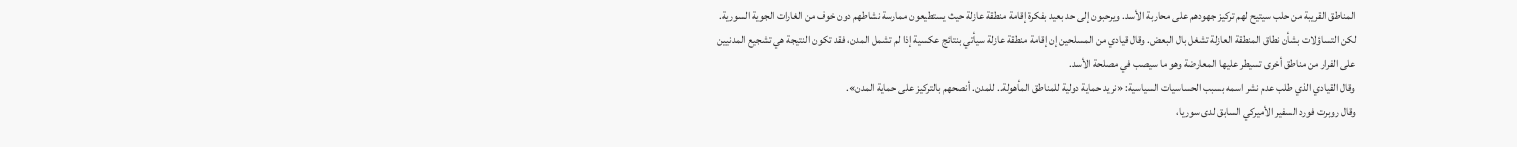المناطق القريبة من حلب سيتيح لهم تركيز جهودهم على محاربة الأسد. ويرحبون إلى حد بعيد بفكرة إقامة منطقة عازلة حيث يستطيعون ممارسة نشاطهم دون خوف من الغارات الجوية السورية.
لكن التساؤلات بشأن نطاق المنطقة العازلة تشغل بال البعض. وقال قيادي من المسلحين إن إقامة منطقة عازلة سيأتي بنتائج عكسية إذا لم تشمل المدن، فقد تكون النتيجة هي تشجيع المدنيين على الفرار من مناطق أخرى تسيطر عليها المعارضة وهو ما سيصب في مصلحة الأسد.
وقال القيادي الذي طلب عدم نشر اسمه بسبب الحساسيات السياسية: «نريد حماية دولية للمناطق المأهولة.. للمدن. أنصحهم بالتركيز على حماية المدن».
وقال روبرت فورد السفير الأميركي السابق لدى سوريا،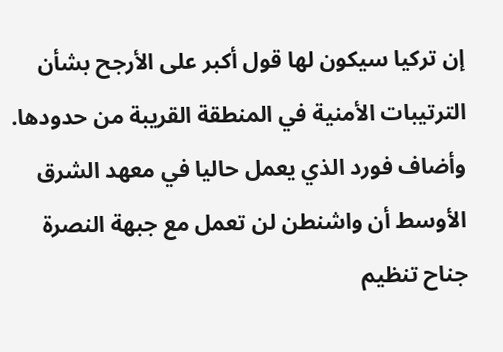إن تركيا سيكون لها قول أكبر على الأرجح بشأن الترتيبات الأمنية في المنطقة القريبة من حدودها.
وأضاف فورد الذي يعمل حاليا في معهد الشرق الأوسط أن واشنطن لن تعمل مع جبهة النصرة جناح تنظيم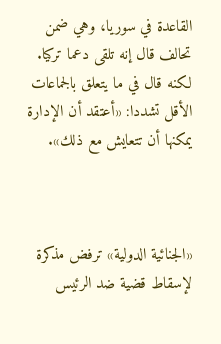القاعدة في سوريا، وهي ضمن تحالف قال إنه تلقى دعما تركيا. لكنه قال في ما يتعلق بالجماعات الأقل تشددا: «أعتقد أن الإدارة يمكنها أن تتعايش مع ذلك».



«الجنائية الدولية» ترفض مذكرة لإسقاط قضية ضد الرئيس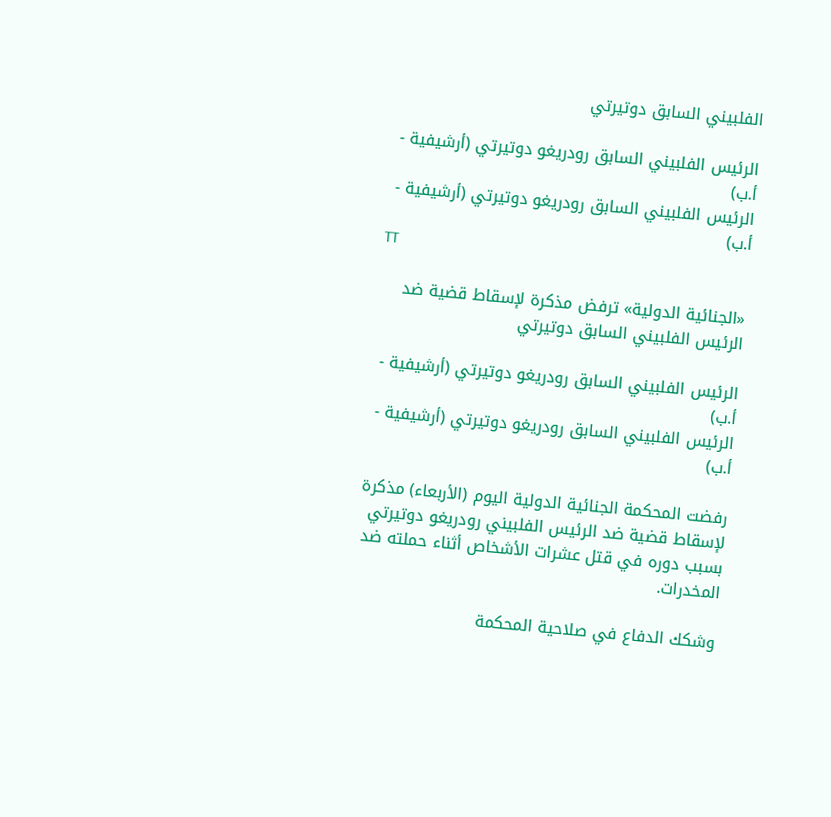الفلبيني السابق دوتيرتي

الرئيس الفلبيني السابق رودريغو دوتيرتي (أرشيفية - أ.ب)
الرئيس الفلبيني السابق رودريغو دوتيرتي (أرشيفية - أ.ب)
TT

«الجنائية الدولية» ترفض مذكرة لإسقاط قضية ضد الرئيس الفلبيني السابق دوتيرتي

الرئيس الفلبيني السابق رودريغو دوتيرتي (أرشيفية - أ.ب)
الرئيس الفلبيني السابق رودريغو دوتيرتي (أرشيفية - أ.ب)

رفضت المحكمة الجنائية الدولية اليوم (الأربعاء) مذكرة لإسقاط قضية ضد الرئيس الفلبيني رودريغو دوتيرتي بسبب دوره في قتل عشرات الأشخاص أثناء حملته ضد المخدرات.

وشكك الدفاع في صلاحية المحكمة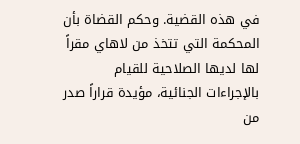في هذه القضية. وحكم القضاة بأن المحكمة التي تتخذ من لاهاي مقراً لها لديها الصلاحية للقيام بالإجراءات الجنائية، مؤيدة قراراً صدر من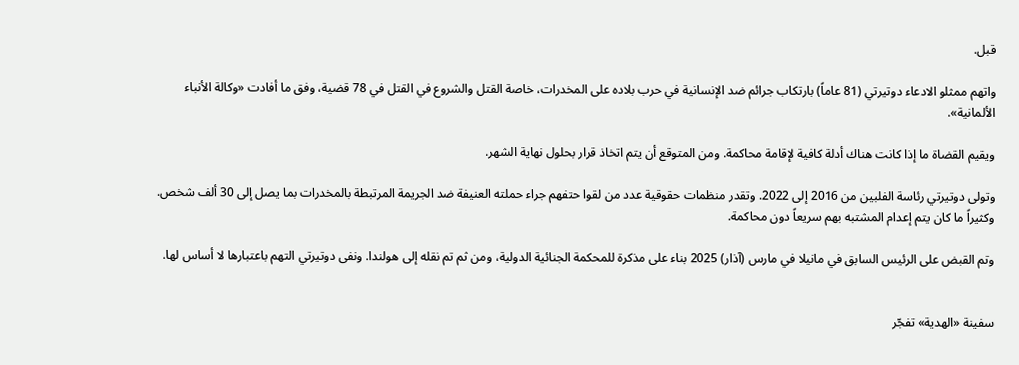قبل.

واتهم ممثلو الادعاء دوتيرتي (81 عاماً) بارتكاب جرائم ضد الإنسانية في حرب بلاده على المخدرات، خاصة القتل والشروع في القتل في 78 قضية، وفق ما أفادت «وكالة الأنباء الألمانية».

ويقيم القضاة ما إذا كانت هناك أدلة كافية لإقامة محاكمة. ومن المتوقع أن يتم اتخاذ قرار بحلول نهاية الشهر.

وتولى دوتيرتي رئاسة الفلبين من 2016 إلى 2022. وتقدر منظمات حقوقية عدد من لقوا حتفهم جراء حملته العنيفة ضد الجريمة المرتبطة بالمخدرات بما يصل إلى 30 ألف شخص. وكثيراً ما كان يتم إعدام المشتبه بهم سريعاً دون محاكمة.

وتم القبض على الرئيس السابق في مانيلا في مارس (آذار) 2025 بناء على مذكرة للمحكمة الجنائية الدولية، ومن ثم تم نقله إلى هولندا. ونفى دوتيرتي التهم باعتبارها لا أساس لها.


سفينة «الهدية» تفجّر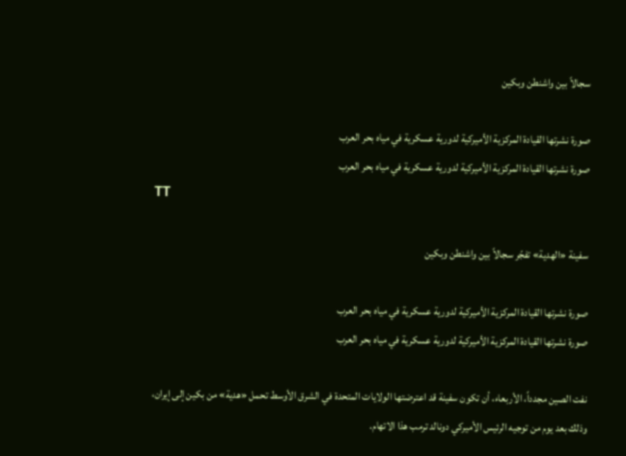سجالاً بين واشنطن وبكين

صورة نشرتها القيادة المركزية الأميركية لدورية عسكرية في مياه بحر العرب
صورة نشرتها القيادة المركزية الأميركية لدورية عسكرية في مياه بحر العرب
TT

سفينة «الهدية» تفجّر سجالاً بين واشنطن وبكين

صورة نشرتها القيادة المركزية الأميركية لدورية عسكرية في مياه بحر العرب
صورة نشرتها القيادة المركزية الأميركية لدورية عسكرية في مياه بحر العرب

نفت الصين مجدداً، الأربعاء، أن تكون سفينة قد اعترضتها الولايات المتحدة في الشرق الأوسط تحمل «هدية» من بكين إلى إيران، وذلك بعد يوم من توجيه الرئيس الأميركي دونالد ترمب هذا الاتهام.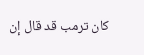كان ترمب قد قال إن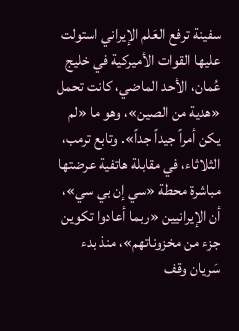سفينة ترفع العَلم الإيراني استولت عليها القوات الأميركية في خليج عُمان، الأحد الماضي، كانت تحمل «هدية من الصين»، وهو ما «لم يكن أمراً جيداً جداً». وتابع ترمب، الثلاثاء، في مقابلة هاتفية عرضتها مباشرة محطة «سي إن بي سي»، أن الإيرانيين «ربما أعادوا تكوين جزء من مخزوناتهم»، منذ بدء سَريان وقف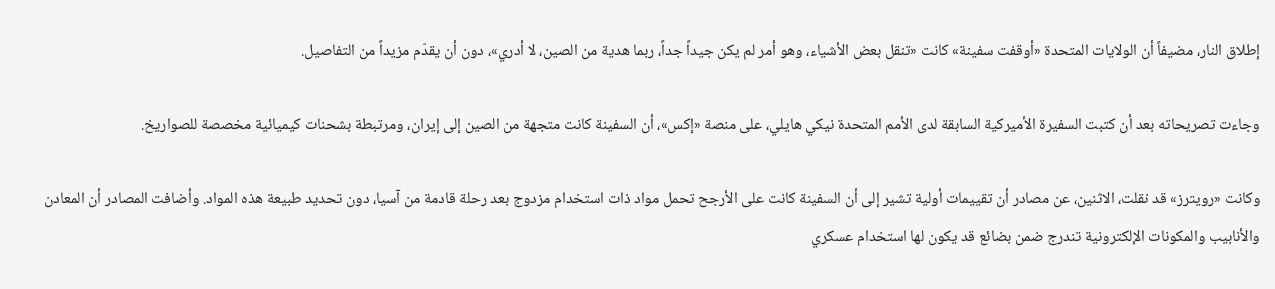إطلاق النار، مضيفاً أن الولايات المتحدة «أوقفت سفينة» كانت «تنقل بعض الأشياء، وهو أمر لم يكن جيداً جداً، ربما هدية من الصين، لا أدري»، دون أن يقدّم مزيداً من التفاصيل.

وجاءت تصريحاته بعد أن كتبت السفيرة الأميركية السابقة لدى الأمم المتحدة نيكي هايلي، على منصة «إكس»، أن السفينة كانت متجهة من الصين إلى إيران، ومرتبطة بشحنات كيميائية مخصصة للصواريخ.

وكانت «رويترز» قد نقلت، الاثنين، عن مصادر أن تقييمات أولية تشير إلى أن السفينة كانت على الأرجح تحمل مواد ذات استخدام مزدوج بعد رحلة قادمة من آسيا، دون تحديد طبيعة هذه المواد. وأضافت المصادر أن المعادن والأنابيب والمكونات الإلكترونية تندرج ضمن بضائع قد يكون لها استخدام عسكري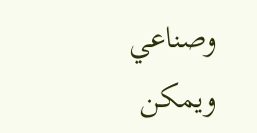وصناعي ويمكن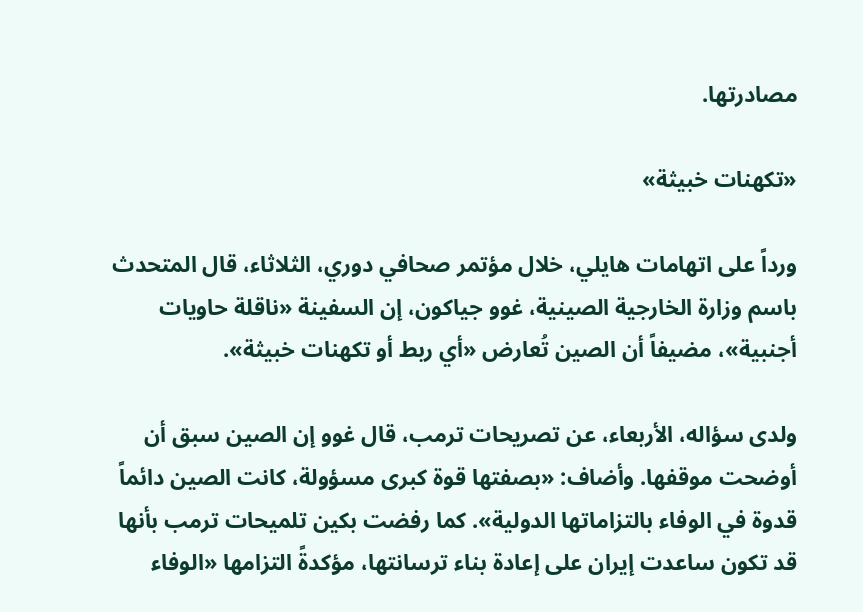مصادرتها.

«تكهنات خبيثة»

ورداً على اتهامات هايلي، خلال مؤتمر صحافي دوري، الثلاثاء، قال المتحدث باسم وزارة الخارجية الصينية، غوو جياكون، إن السفينة «ناقلة حاويات أجنبية»، مضيفاً أن الصين تُعارض «أي ربط أو تكهنات خبيثة».

ولدى سؤاله، الأربعاء، عن تصريحات ترمب، قال غوو إن الصين سبق أن أوضحت موقفها. وأضاف: «بصفتها قوة كبرى مسؤولة، كانت الصين دائماً قدوة في الوفاء بالتزاماتها الدولية». كما رفضت بكين تلميحات ترمب بأنها قد تكون ساعدت إيران على إعادة بناء ترسانتها، مؤكدةً التزامها «الوفاء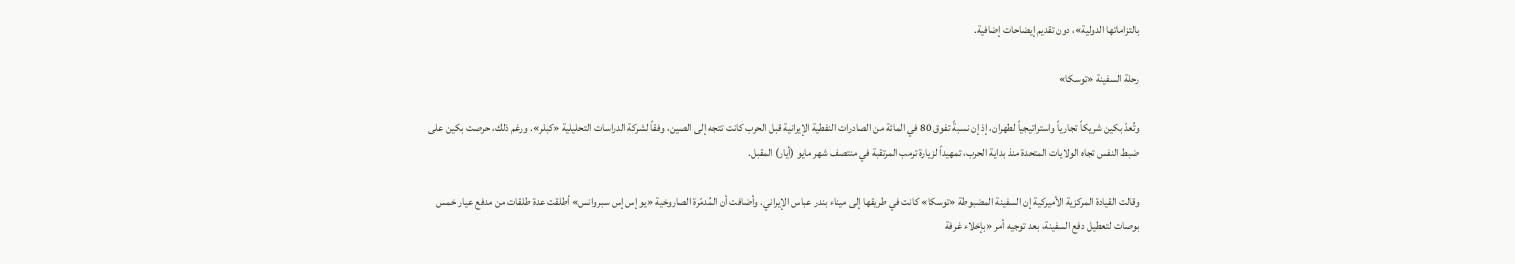بالتزاماتها الدولية»، دون تقديم إيضاحات إضافية.

رحلة السفينة «توسكا»

وتُعدّ بكين شريكاً تجارياً واستراتيجياً لطهران، إذ إن نسبةً تفوق 80 في المائة من الصادرات النفطية الإيرانية قبل الحرب كانت تتجه إلى الصين، وفقاً لشركة الدراسات التحليلية «كبلر». ورغم ذلك، حرصت بكين على ضبط النفس تجاه الولايات المتحدة منذ بداية الحرب، تمهيداً لزيارة ترمب المرتقبة في منتصف شهر مايو (أيار) المقبل.

وقالت القيادة المركزية الأميركية إن السفينة المضبوطة «توسكا» كانت في طريقها إلى ميناء بندر عباس الإيراني. وأضافت أن المُدمّرة الصاروخية «يو إس إس سبروانس» أطلقت عدة طلقات من مدفع عيار خمس بوصات لتعطيل دفع السفينة، بعد توجيه أمر «بإخلاء غرفة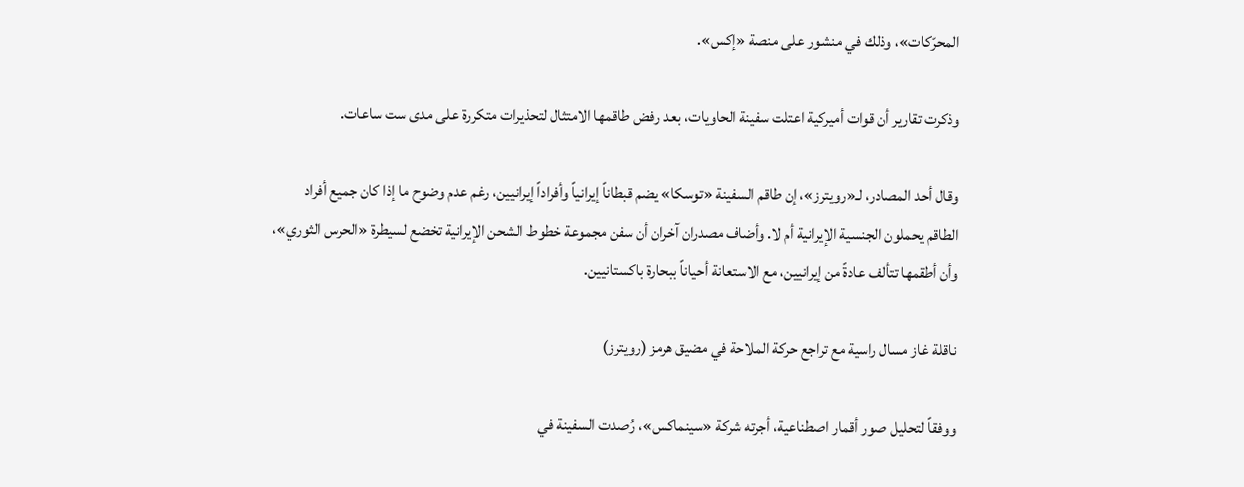المحرّكات»، وذلك في منشور على منصة «إكس».

وذكرت تقارير أن قوات أميركية اعتلت سفينة الحاويات، بعد رفض طاقمها الامتثال لتحذيرات متكررة على مدى ست ساعات.

وقال أحد المصادر، لـ«رويترز»، إن طاقم السفينة «توسكا» يضم قبطاناً إيرانياً وأفراداً إيرانيين، رغم عدم وضوح ما إذا كان جميع أفراد الطاقم يحملون الجنسية الإيرانية أم لا. وأضاف مصدران آخران أن سفن مجموعة خطوط الشحن الإيرانية تخضع لسيطرة «الحرس الثوري»، وأن أطقمها تتألف عادةً من إيرانيين، مع الاستعانة أحياناً ببحارة باكستانيين.

ناقلة غاز مسال راسية مع تراجع حركة الملاحة في مضيق هرمز (رويترز)

ووفقاً لتحليل صور أقمار اصطناعية، أجرته شركة «سينماكس»، رُصدت السفينة في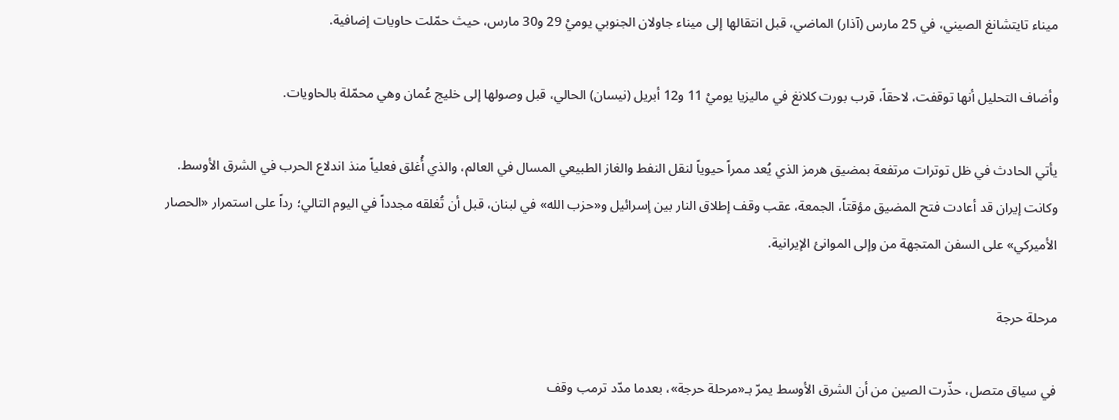ميناء تايتشانغ الصيني، في 25 مارس (آذار) الماضي، قبل انتقالها إلى ميناء جاولان الجنوبي يوميْ 29 و30 مارس، حيث حمّلت حاويات إضافية.

وأضاف التحليل أنها توقفت، لاحقاً، قرب بورت كلانغ في ماليزيا يوميْ 11 و12 أبريل (نيسان) الحالي، قبل وصولها إلى خليج عُمان وهي محمّلة بالحاويات.

يأتي الحادث في ظل توترات مرتفعة بمضيق هرمز الذي يُعد ممراً حيوياً لنقل النفط والغاز الطبيعي المسال في العالم، والذي أُغلق فعلياً منذ اندلاع الحرب في الشرق الأوسط. وكانت إيران قد أعادت فتح المضيق مؤقتاً، الجمعة، عقب وقف إطلاق النار بين إسرائيل و«حزب الله» في لبنان، قبل أن تُغلقه مجدداً في اليوم التالي؛ رداً على استمرار «الحصار الأميركي» على السفن المتجهة من وإلى الموانئ الإيرانية.

مرحلة حرجة

في سياق متصل، حذّرت الصين من أن الشرق الأوسط يمرّ بـ«مرحلة حرجة»، بعدما مدّد ترمب وقف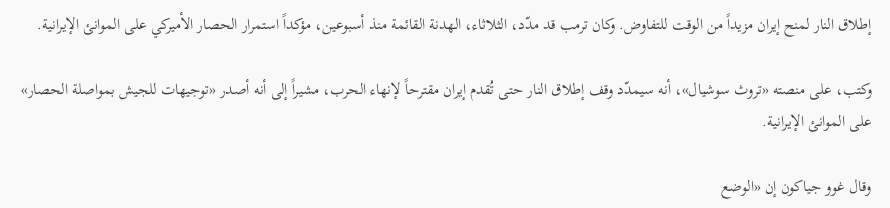إطلاق النار لمنح إيران مزيداً من الوقت للتفاوض. وكان ترمب قد مدّد، الثلاثاء، الهدنة القائمة منذ أسبوعين، مؤكداً استمرار الحصار الأميركي على الموانئ الإيرانية.

وكتب، على منصته «تروث سوشيال»، أنه سيمدّد وقف إطلاق النار حتى تُقدم إيران مقترحاً لإنهاء الحرب، مشيراً إلى أنه أصدر «توجيهات للجيش بمواصلة الحصار» على الموانئ الإيرانية.

وقال غوو جياكون إن «الوضع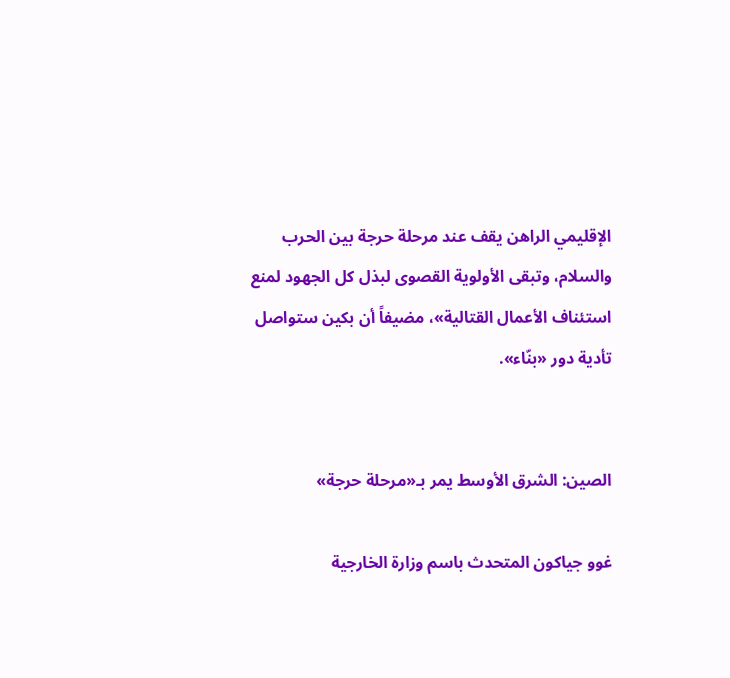الإقليمي الراهن يقف عند مرحلة حرجة بين الحرب والسلام، وتبقى الأولوية القصوى لبذل كل الجهود لمنع استئناف الأعمال القتالية»، مضيفاً أن بكين ستواصل تأدية دور «بنّاء».


الصين: الشرق الأوسط يمر بـ«مرحلة حرجة»

غوو جياكون المتحدث باسم وزارة الخارجية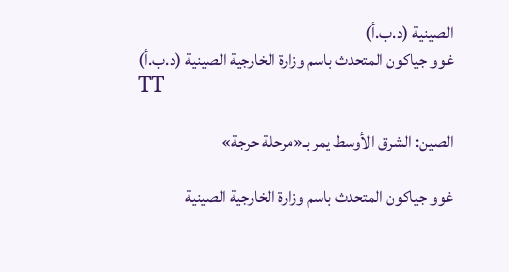الصينية (د.ب.أ)
غوو جياكون المتحدث باسم وزارة الخارجية الصينية (د.ب.أ)
TT

الصين: الشرق الأوسط يمر بـ«مرحلة حرجة»

غوو جياكون المتحدث باسم وزارة الخارجية الصينية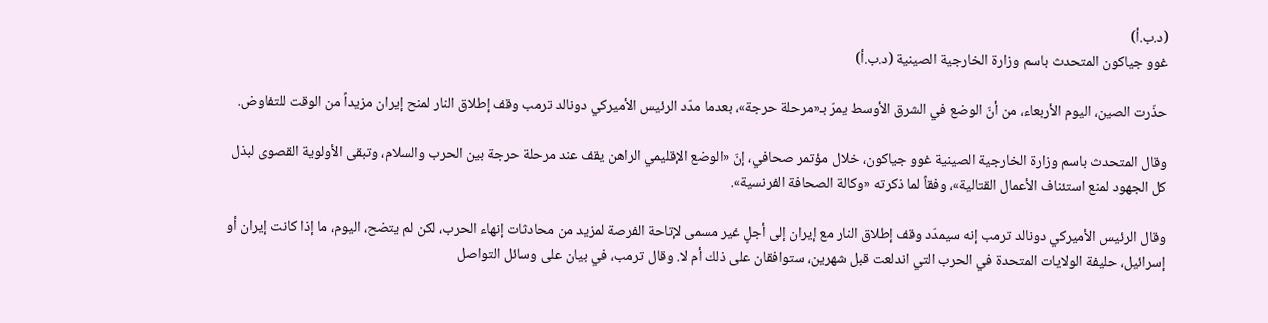(د.ب.أ)
غوو جياكون المتحدث باسم وزارة الخارجية الصينية (د.ب.أ)

حذّرت الصين، اليوم الأربعاء، من أنّ الوضع في الشرق الأوسط يمرّ بـ«مرحلة حرجة»، بعدما مدّد الرئيس الأميركي دونالد ترمب وقف إطلاق النار لمنح إيران مزيداً من الوقت للتفاوض.

وقال المتحدث باسم وزارة الخارجية الصينية غوو جياكون، خلال مؤتمر صحافي، إنّ «الوضع الإقليمي الراهن يقف عند مرحلة حرجة بين الحرب والسلام، وتبقى الأولوية القصوى لبذل كل الجهود لمنع استئناف الأعمال القتالية»، وفقاً لما ذكرته «وكالة الصحافة الفرنسية».

وقال الرئيس الأميركي دونالد ترمب إنه سيمدّد وقف إطلاق النار مع إيران إلى أجلٍ غير مسمى لإتاحة الفرصة لمزيد من محادثات إنهاء الحرب، لكن لم يتضح، اليوم، ما إذا كانت إيران أو إسرائيل، حليفة الولايات المتحدة في الحرب التي اندلعت قبل شهرين، ستوافقان على ذلك أم لا. وقال ترمب، في بيان على وسائل التواصل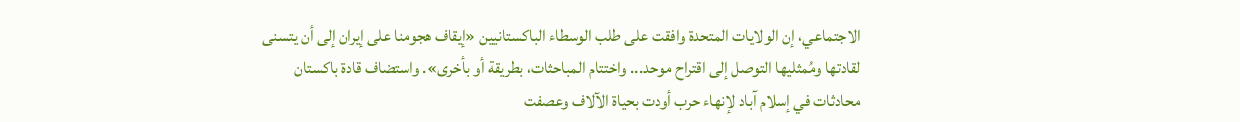الاجتماعي، إن الولايات المتحدة وافقت على طلب الوسطاء الباكستانيين «إيقاف هجومنا على إيران إلى أن يتسنى لقادتها ومُمثليها التوصل إلى اقتراح موحد... واختتام المباحثات، بطريقة أو بأخرى». واستضاف قادة باكستان محادثات في إسلام آباد لإنهاء حرب أودت بحياة الآلاف وعصفت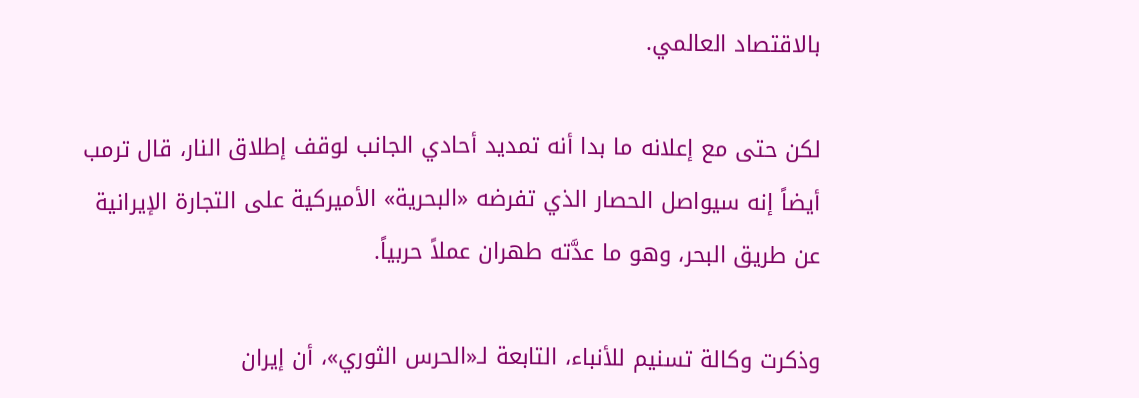بالاقتصاد العالمي.

لكن حتى مع إعلانه ما بدا أنه تمديد أحادي الجانب لوقف إطلاق النار، قال ترمب أيضاً إنه سيواصل الحصار الذي تفرضه «البحرية» الأميركية على التجارة الإيرانية عن طريق البحر، وهو ما عدَّته طهران عملاً حربياً.

وذكرت وكالة تسنيم للأنباء، التابعة لـ«الحرس الثوري»، أن إيران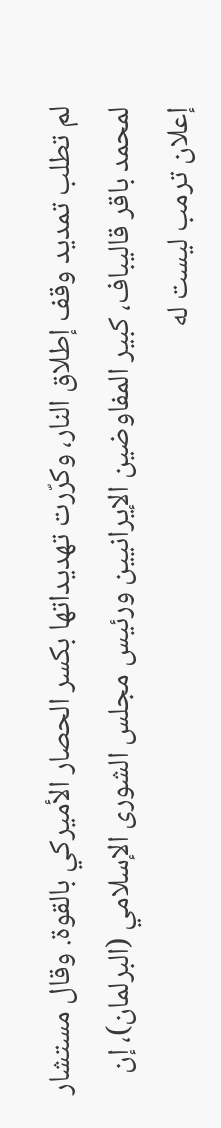لم تطلب تمديد وقف إطلاق النار، وكرّرت تهديداتها بكسر الحصار الأميركي بالقوة. وقال مستشار لمحمد باقر قاليباف، كبير المفاوضين الإيرانيين ورئيس مجلس الشورى الإسلامي (البرلمان)، إن إعلان ترمب ليست له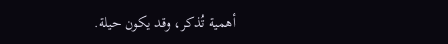أهمية تُذكر، وقد يكون حيلة.